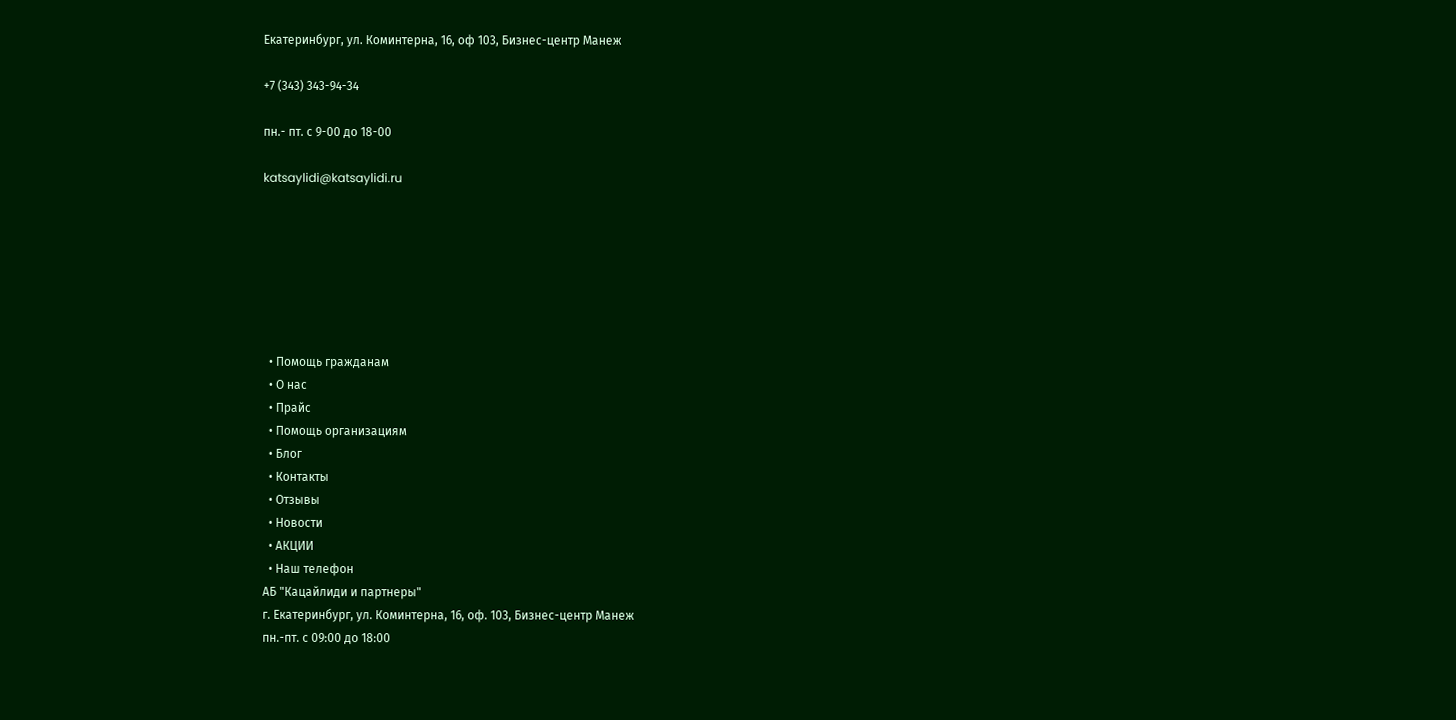Екатеринбург, ул. Коминтерна, 16, оф 103, Бизнес-центр Манеж

+7 (343) 343-94-34

пн.- пт. с 9-00 до 18-00

katsaylidi@katsaylidi.ru







  • Помощь гражданам
  • О нас
  • Прайс
  • Помощь организациям
  • Блог
  • Контакты
  • Отзывы
  • Новости
  • АКЦИИ
  • Наш телефон
АБ "Кацайлиди и партнеры"
г. Екатеринбург, ул. Коминтерна, 16, оф. 103, Бизнес-центр Манеж
пн.-пт. с 09:00 до 18:00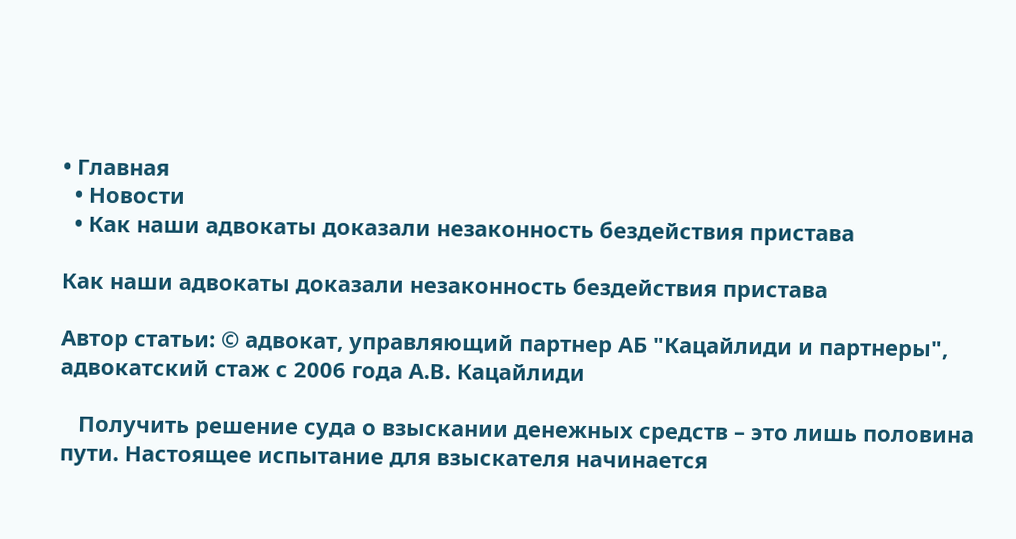• Главная
  • Новости
  • Как наши адвокаты доказали незаконность бездействия пристава

Как наши адвокаты доказали незаконность бездействия пристава

Автор статьи: © адвокат, управляющий партнер АБ "Кацайлиди и партнеры", адвокатский стаж с 2006 года А.В. Кацайлиди

   Получить решение суда о взыскании денежных средств – это лишь половина пути. Настоящее испытание для взыскателя начинается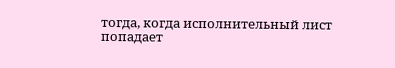тогда, когда исполнительный лист попадает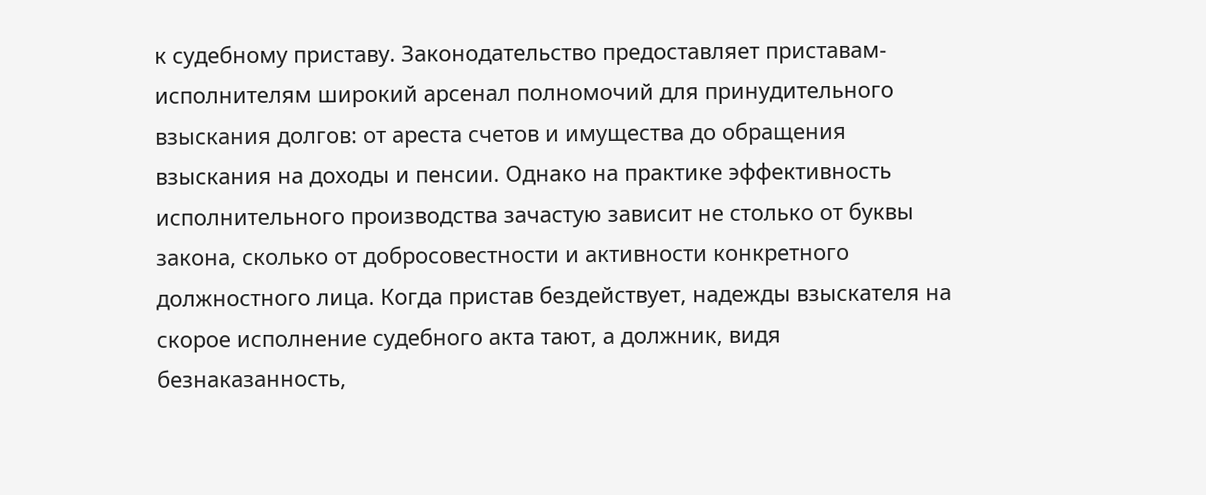к судебному приставу. Законодательство предоставляет приставам-исполнителям широкий арсенал полномочий для принудительного взыскания долгов: от ареста счетов и имущества до обращения взыскания на доходы и пенсии. Однако на практике эффективность исполнительного производства зачастую зависит не столько от буквы закона, сколько от добросовестности и активности конкретного должностного лица. Когда пристав бездействует, надежды взыскателя на скорое исполнение судебного акта тают, а должник, видя безнаказанность,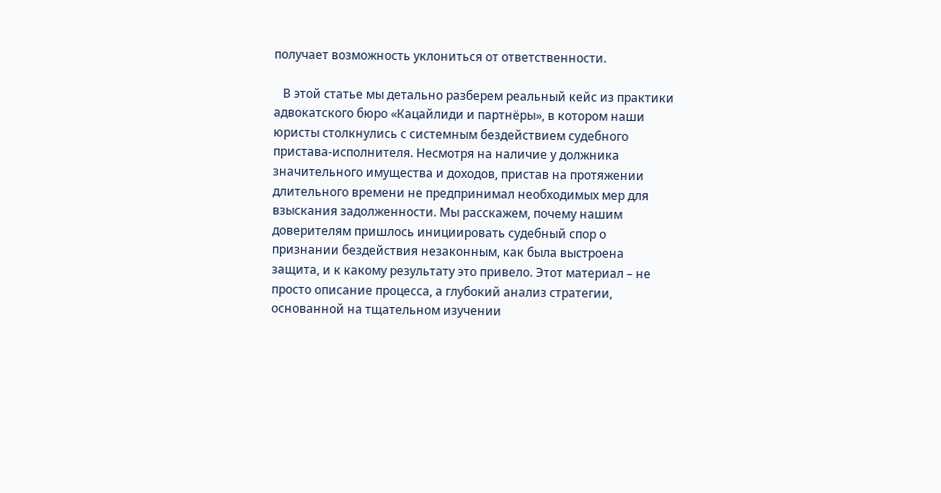получает возможность уклониться от ответственности.

   В этой статье мы детально разберем реальный кейс из практики адвокатского бюро «Кацайлиди и партнёры», в котором наши юристы столкнулись с системным бездействием судебного пристава-исполнителя. Несмотря на наличие у должника значительного имущества и доходов, пристав на протяжении длительного времени не предпринимал необходимых мер для взыскания задолженности. Мы расскажем, почему нашим доверителям пришлось инициировать судебный спор о признании бездействия незаконным, как была выстроена защита, и к какому результату это привело. Этот материал – не просто описание процесса, а глубокий анализ стратегии, основанной на тщательном изучении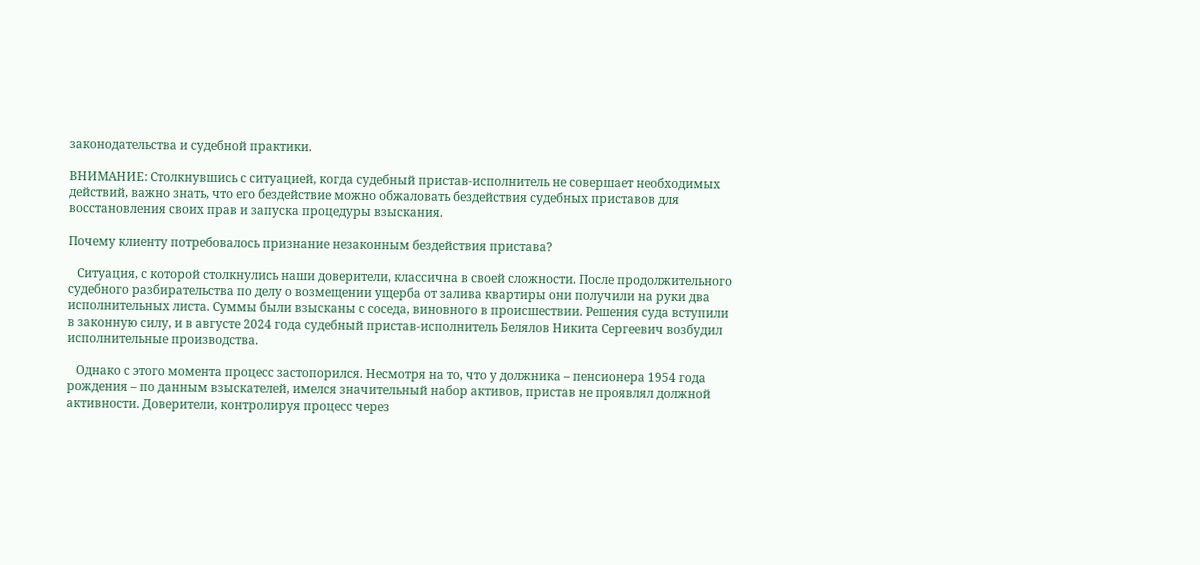законодательства и судебной практики.

ВНИМАНИЕ: Столкнувшись с ситуацией, когда судебный пристав-исполнитель не совершает необходимых действий, важно знать, что его бездействие можно обжаловать бездействия судебных приставов для восстановления своих прав и запуска процедуры взыскания.

Почему клиенту потребовалось признание незаконным бездействия пристава?

   Ситуация, с которой столкнулись наши доверители, классична в своей сложности. После продолжительного судебного разбирательства по делу о возмещении ущерба от залива квартиры они получили на руки два исполнительных листа. Суммы были взысканы с соседа, виновного в происшествии. Решения суда вступили в законную силу, и в августе 2024 года судебный пристав-исполнитель Белялов Никита Сергеевич возбудил исполнительные производства.

   Однако с этого момента процесс застопорился. Несмотря на то, что у должника – пенсионера 1954 года рождения – по данным взыскателей, имелся значительный набор активов, пристав не проявлял должной активности. Доверители, контролируя процесс через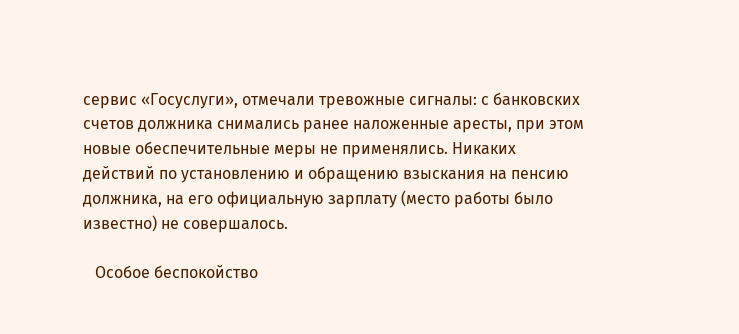сервис «Госуслуги», отмечали тревожные сигналы: с банковских счетов должника снимались ранее наложенные аресты, при этом новые обеспечительные меры не применялись. Никаких действий по установлению и обращению взыскания на пенсию должника, на его официальную зарплату (место работы было известно) не совершалось.

   Особое беспокойство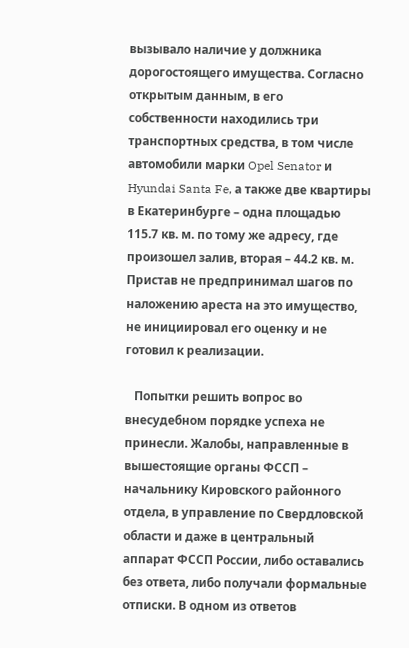вызывало наличие у должника дорогостоящего имущества. Согласно открытым данным, в его собственности находились три транспортных средства, в том числе автомобили марки Opel Senator и Hyundai Santa Fe, а также две квартиры в Екатеринбурге – одна площадью 115.7 кв. м. по тому же адресу, где произошел залив, вторая – 44.2 кв. м. Пристав не предпринимал шагов по наложению ареста на это имущество, не инициировал его оценку и не готовил к реализации.

   Попытки решить вопрос во внесудебном порядке успеха не принесли. Жалобы, направленные в вышестоящие органы ФССП – начальнику Кировского районного отдела, в управление по Свердловской области и даже в центральный аппарат ФССП России, либо оставались без ответа, либо получали формальные отписки. В одном из ответов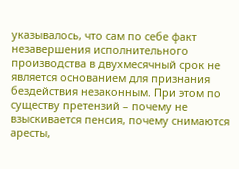указывалось, что сам по себе факт незавершения исполнительного производства в двухмесячный срок не является основанием для признания бездействия незаконным. При этом по существу претензий – почему не взыскивается пенсия, почему снимаются аресты,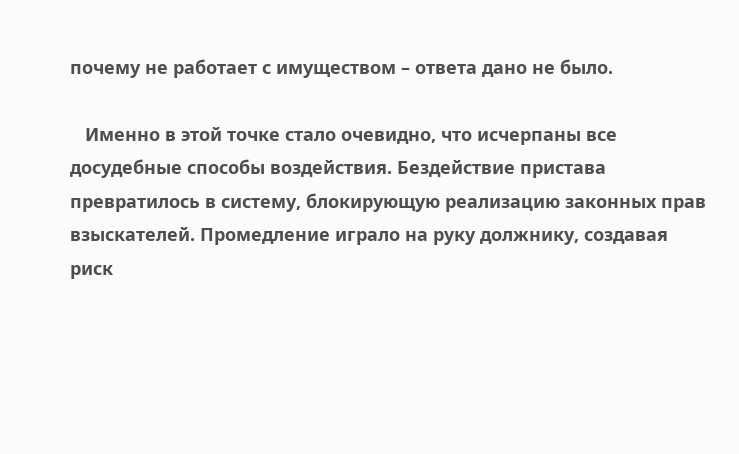почему не работает с имуществом – ответа дано не было.

   Именно в этой точке стало очевидно, что исчерпаны все досудебные способы воздействия. Бездействие пристава превратилось в систему, блокирующую реализацию законных прав взыскателей. Промедление играло на руку должнику, создавая риск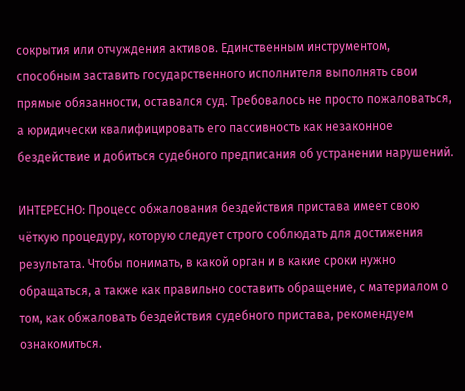сокрытия или отчуждения активов. Единственным инструментом, способным заставить государственного исполнителя выполнять свои прямые обязанности, оставался суд. Требовалось не просто пожаловаться, а юридически квалифицировать его пассивность как незаконное бездействие и добиться судебного предписания об устранении нарушений.

ИНТЕРЕСНО: Процесс обжалования бездействия пристава имеет свою чёткую процедуру, которую следует строго соблюдать для достижения результата. Чтобы понимать, в какой орган и в какие сроки нужно обращаться, а также как правильно составить обращение, с материалом о том, как обжаловать бездействия судебного пристава, рекомендуем ознакомиться.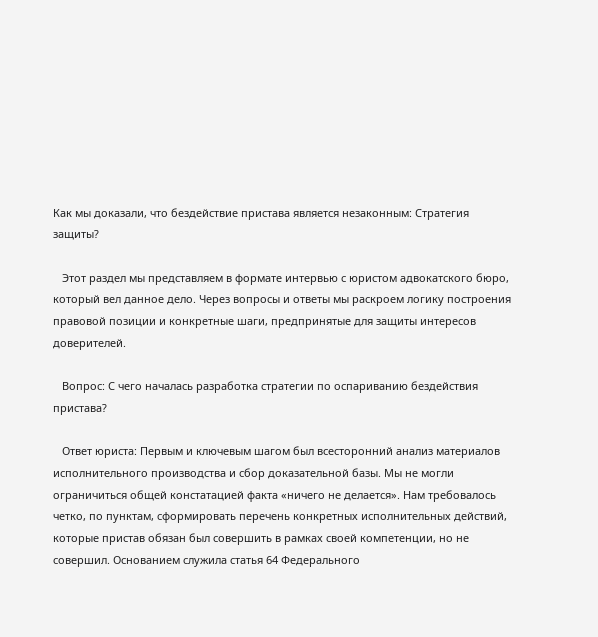Как мы доказали, что бездействие пристава является незаконным: Стратегия защиты?

   Этот раздел мы представляем в формате интервью с юристом адвокатского бюро, который вел данное дело. Через вопросы и ответы мы раскроем логику построения правовой позиции и конкретные шаги, предпринятые для защиты интересов доверителей.

   Вопрос: С чего началась разработка стратегии по оспариванию бездействия пристава?

   Ответ юриста: Первым и ключевым шагом был всесторонний анализ материалов исполнительного производства и сбор доказательной базы. Мы не могли ограничиться общей констатацией факта «ничего не делается». Нам требовалось четко, по пунктам, сформировать перечень конкретных исполнительных действий, которые пристав обязан был совершить в рамках своей компетенции, но не совершил. Основанием служила статья 64 Федерального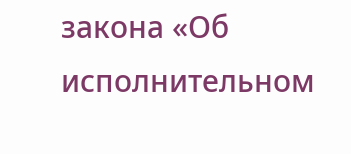закона «Об исполнительном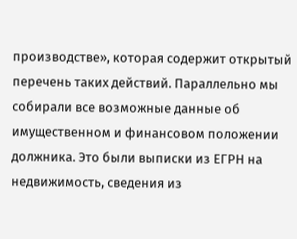производстве», которая содержит открытый перечень таких действий. Параллельно мы собирали все возможные данные об имущественном и финансовом положении должника. Это были выписки из ЕГРН на недвижимость, сведения из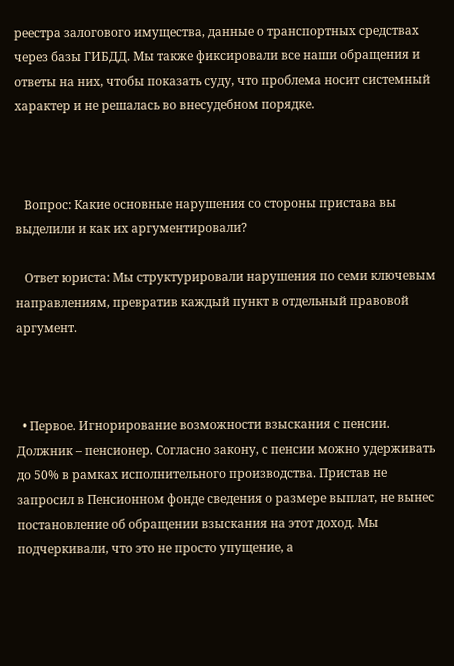реестра залогового имущества, данные о транспортных средствах через базы ГИБДД. Мы также фиксировали все наши обращения и ответы на них, чтобы показать суду, что проблема носит системный характер и не решалась во внесудебном порядке.



   Вопрос: Какие основные нарушения со стороны пристава вы выделили и как их аргументировали?

   Ответ юриста: Мы структурировали нарушения по семи ключевым направлениям, превратив каждый пункт в отдельный правовой аргумент.



  • Первое. Игнорирование возможности взыскания с пенсии. Должник – пенсионер. Согласно закону, с пенсии можно удерживать до 50% в рамках исполнительного производства. Пристав не запросил в Пенсионном фонде сведения о размере выплат, не вынес постановление об обращении взыскания на этот доход. Мы подчеркивали, что это не просто упущение, а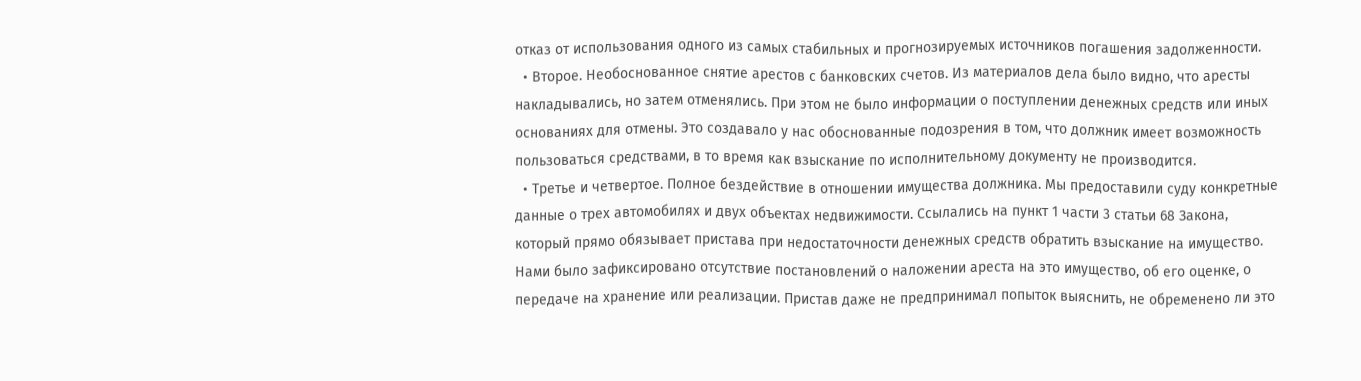отказ от использования одного из самых стабильных и прогнозируемых источников погашения задолженности.
  • Второе. Необоснованное снятие арестов с банковских счетов. Из материалов дела было видно, что аресты накладывались, но затем отменялись. При этом не было информации о поступлении денежных средств или иных основаниях для отмены. Это создавало у нас обоснованные подозрения в том, что должник имеет возможность пользоваться средствами, в то время как взыскание по исполнительному документу не производится.
  • Третье и четвертое. Полное бездействие в отношении имущества должника. Мы предоставили суду конкретные данные о трех автомобилях и двух объектах недвижимости. Ссылались на пункт 1 части 3 статьи 68 Закона, который прямо обязывает пристава при недостаточности денежных средств обратить взыскание на имущество. Нами было зафиксировано отсутствие постановлений о наложении ареста на это имущество, об его оценке, о передаче на хранение или реализации. Пристав даже не предпринимал попыток выяснить, не обременено ли это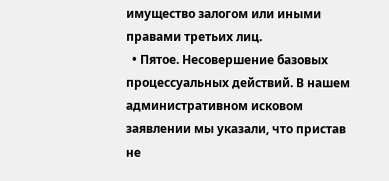имущество залогом или иными правами третьих лиц.
  • Пятое. Несовершение базовых процессуальных действий. В нашем административном исковом заявлении мы указали, что пристав не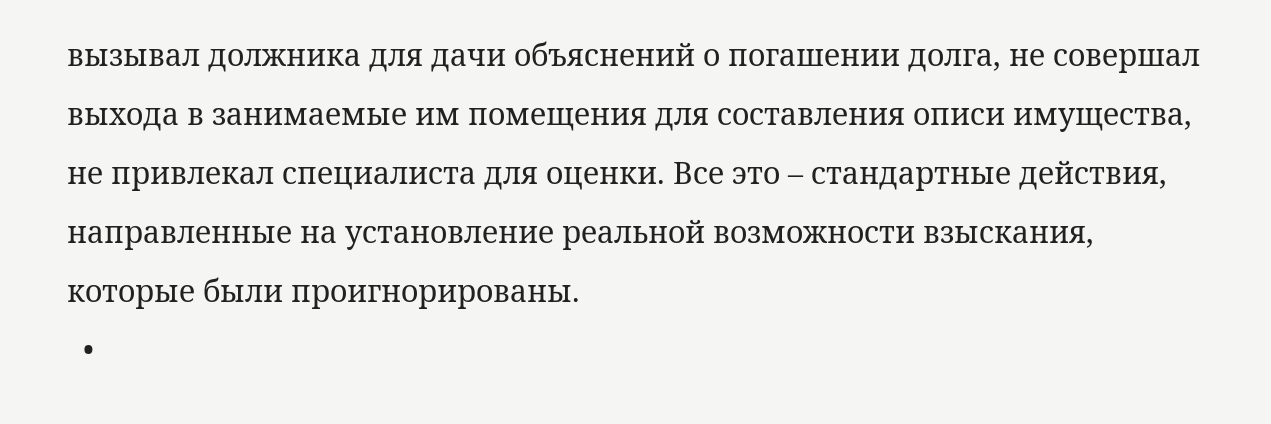вызывал должника для дачи объяснений о погашении долга, не совершал выхода в занимаемые им помещения для составления описи имущества, не привлекал специалиста для оценки. Все это – стандартные действия, направленные на установление реальной возможности взыскания, которые были проигнорированы.
  •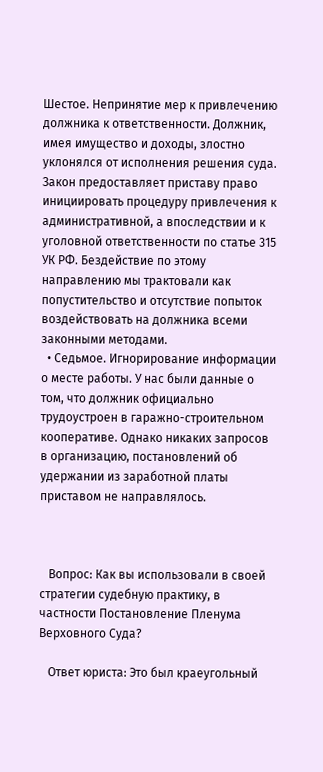Шестое. Непринятие мер к привлечению должника к ответственности. Должник, имея имущество и доходы, злостно уклонялся от исполнения решения суда. Закон предоставляет приставу право инициировать процедуру привлечения к административной, а впоследствии и к уголовной ответственности по статье 315 УК РФ. Бездействие по этому направлению мы трактовали как попустительство и отсутствие попыток воздействовать на должника всеми законными методами.
  • Седьмое. Игнорирование информации о месте работы. У нас были данные о том, что должник официально трудоустроен в гаражно-строительном кооперативе. Однако никаких запросов в организацию, постановлений об удержании из заработной платы приставом не направлялось.



   Вопрос: Как вы использовали в своей стратегии судебную практику, в частности Постановление Пленума Верховного Суда?

   Ответ юриста: Это был краеугольный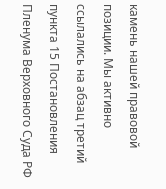камень нашей правовой позиции. Мы активно ссылались на абзац третий пункта 15 Постановления Пленума Верховного Суда РФ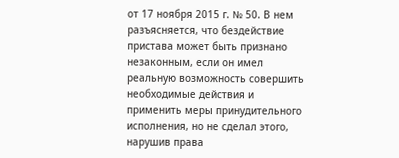от 17 ноября 2015 г. № 50. В нем разъясняется, что бездействие пристава может быть признано незаконным, если он имел реальную возможность совершить необходимые действия и применить меры принудительного исполнения, но не сделал этого, нарушив права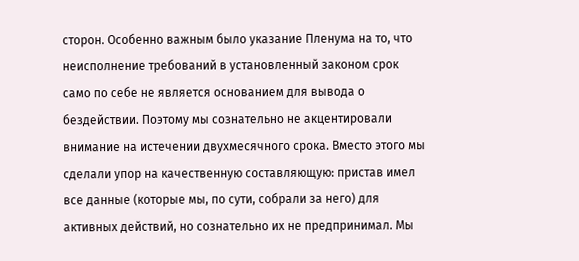сторон. Особенно важным было указание Пленума на то, что неисполнение требований в установленный законом срок само по себе не является основанием для вывода о бездействии. Поэтому мы сознательно не акцентировали внимание на истечении двухмесячного срока. Вместо этого мы сделали упор на качественную составляющую: пристав имел все данные (которые мы, по сути, собрали за него) для активных действий, но сознательно их не предпринимал. Мы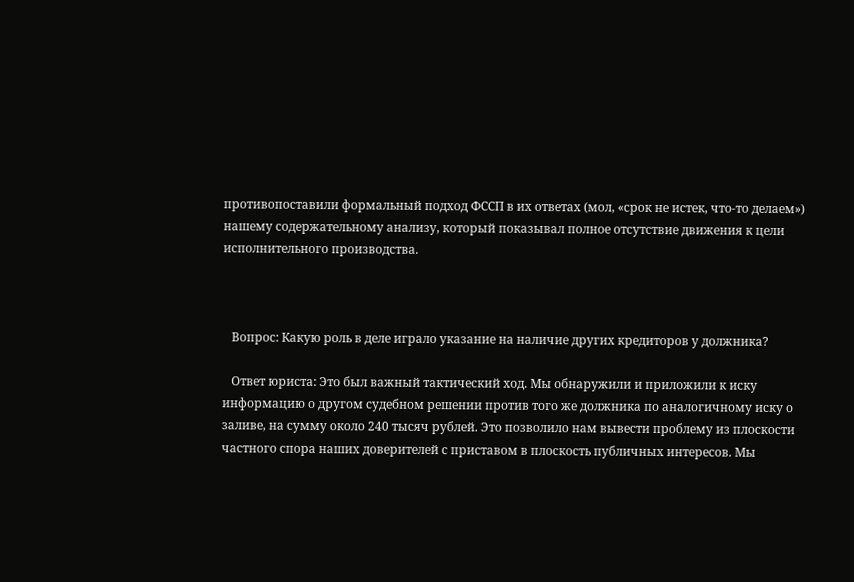противопоставили формальный подход ФССП в их ответах (мол, «срок не истек, что-то делаем») нашему содержательному анализу, который показывал полное отсутствие движения к цели исполнительного производства.



   Вопрос: Какую роль в деле играло указание на наличие других кредиторов у должника?

   Ответ юриста: Это был важный тактический ход. Мы обнаружили и приложили к иску информацию о другом судебном решении против того же должника по аналогичному иску о заливе, на сумму около 240 тысяч рублей. Это позволило нам вывести проблему из плоскости частного спора наших доверителей с приставом в плоскость публичных интересов. Мы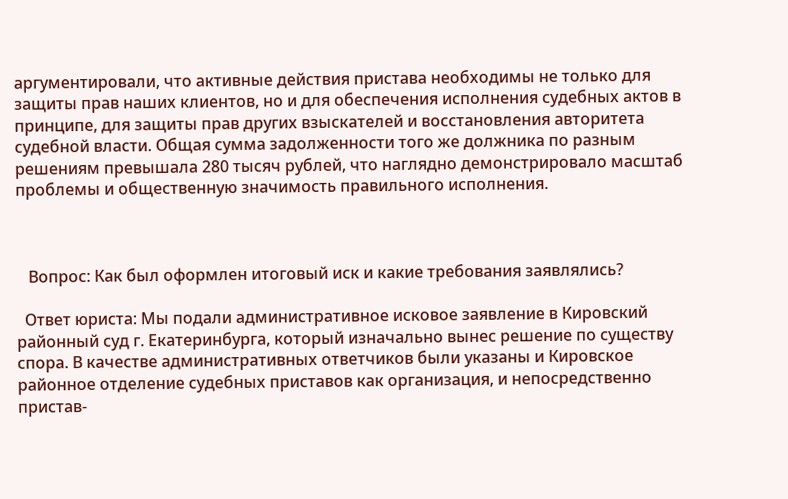аргументировали, что активные действия пристава необходимы не только для защиты прав наших клиентов, но и для обеспечения исполнения судебных актов в принципе, для защиты прав других взыскателей и восстановления авторитета судебной власти. Общая сумма задолженности того же должника по разным решениям превышала 280 тысяч рублей, что наглядно демонстрировало масштаб проблемы и общественную значимость правильного исполнения.



   Вопрос: Как был оформлен итоговый иск и какие требования заявлялись?

  Ответ юриста: Мы подали административное исковое заявление в Кировский районный суд г. Екатеринбурга, который изначально вынес решение по существу спора. В качестве административных ответчиков были указаны и Кировское районное отделение судебных приставов как организация, и непосредственно пристав-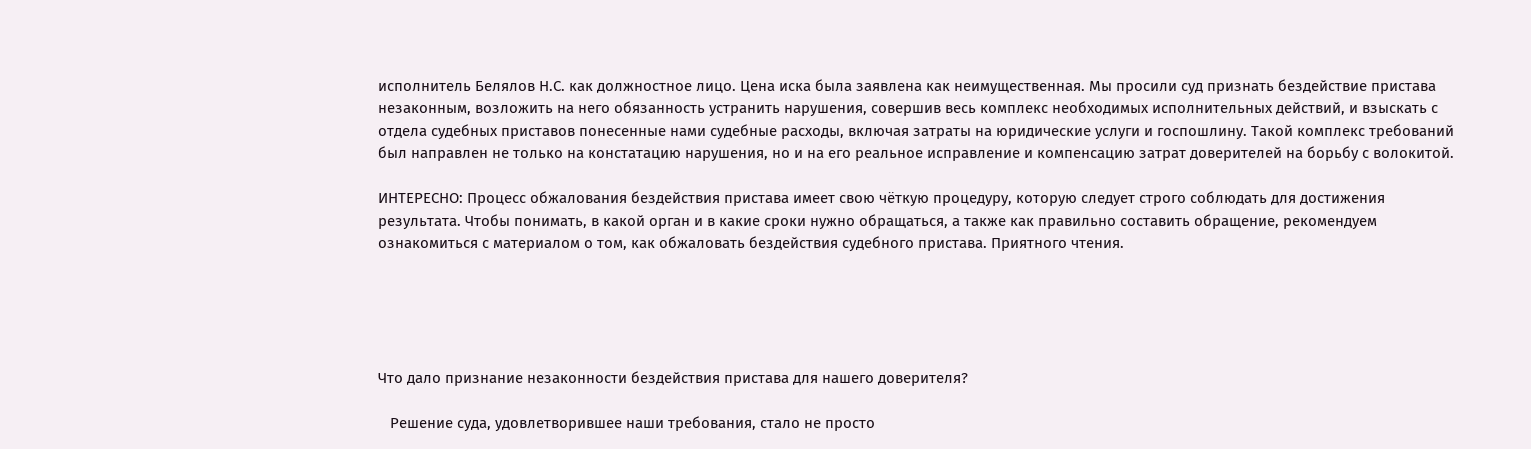исполнитель Белялов Н.С. как должностное лицо. Цена иска была заявлена как неимущественная. Мы просили суд признать бездействие пристава незаконным, возложить на него обязанность устранить нарушения, совершив весь комплекс необходимых исполнительных действий, и взыскать с отдела судебных приставов понесенные нами судебные расходы, включая затраты на юридические услуги и госпошлину. Такой комплекс требований был направлен не только на констатацию нарушения, но и на его реальное исправление и компенсацию затрат доверителей на борьбу с волокитой.

ИНТЕРЕСНО: Процесс обжалования бездействия пристава имеет свою чёткую процедуру, которую следует строго соблюдать для достижения результата. Чтобы понимать, в какой орган и в какие сроки нужно обращаться, а также как правильно составить обращение, рекомендуем ознакомиться с материалом о том, как обжаловать бездействия судебного пристава. Приятного чтения.





Что дало признание незаконности бездействия пристава для нашего доверителя?

   Решение суда, удовлетворившее наши требования, стало не просто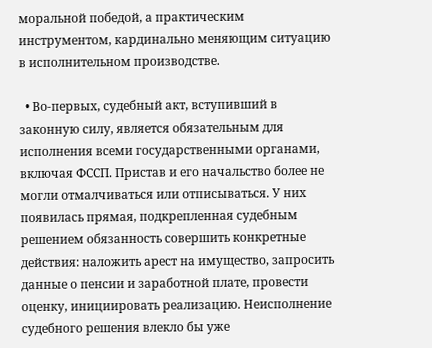моральной победой, а практическим инструментом, кардинально меняющим ситуацию в исполнительном производстве.

  • Во-первых, судебный акт, вступивший в законную силу, является обязательным для исполнения всеми государственными органами, включая ФССП. Пристав и его начальство более не могли отмалчиваться или отписываться. У них появилась прямая, подкрепленная судебным решением обязанность совершить конкретные действия: наложить арест на имущество, запросить данные о пенсии и заработной плате, провести оценку, инициировать реализацию. Неисполнение судебного решения влекло бы уже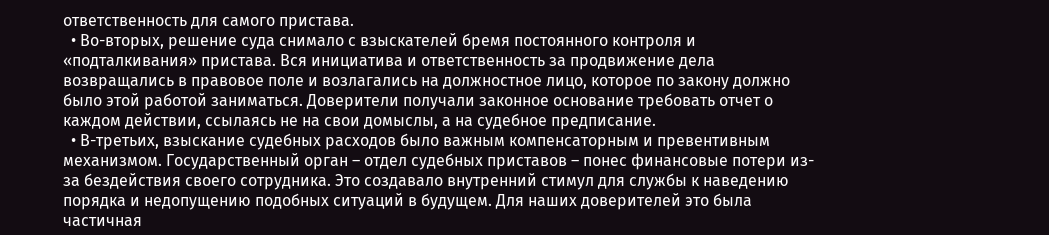ответственность для самого пристава.
  • Во-вторых, решение суда снимало с взыскателей бремя постоянного контроля и «подталкивания» пристава. Вся инициатива и ответственность за продвижение дела возвращались в правовое поле и возлагались на должностное лицо, которое по закону должно было этой работой заниматься. Доверители получали законное основание требовать отчет о каждом действии, ссылаясь не на свои домыслы, а на судебное предписание.
  • В-третьих, взыскание судебных расходов было важным компенсаторным и превентивным механизмом. Государственный орган – отдел судебных приставов – понес финансовые потери из-за бездействия своего сотрудника. Это создавало внутренний стимул для службы к наведению порядка и недопущению подобных ситуаций в будущем. Для наших доверителей это была частичная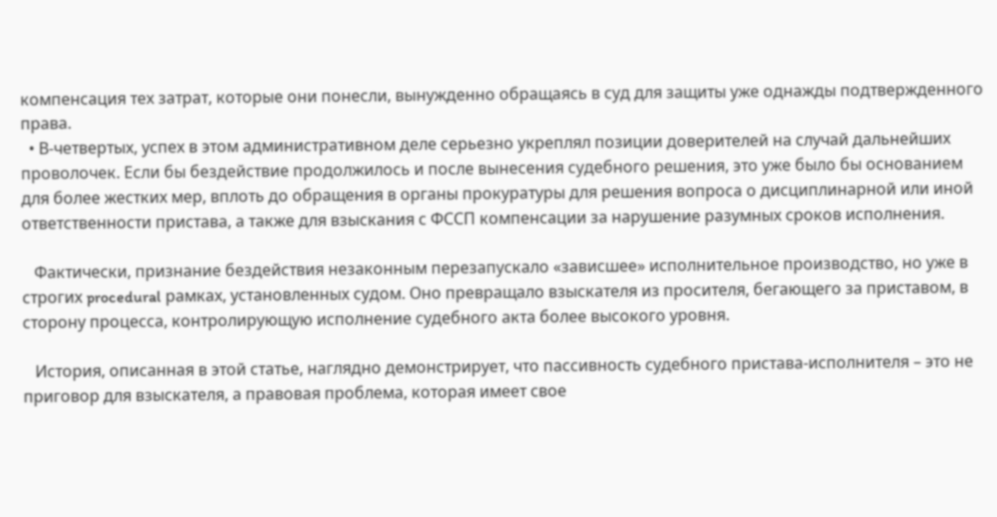компенсация тех затрат, которые они понесли, вынужденно обращаясь в суд для защиты уже однажды подтвержденного права.
  • В-четвертых, успех в этом административном деле серьезно укреплял позиции доверителей на случай дальнейших проволочек. Если бы бездействие продолжилось и после вынесения судебного решения, это уже было бы основанием для более жестких мер, вплоть до обращения в органы прокуратуры для решения вопроса о дисциплинарной или иной ответственности пристава, а также для взыскания с ФССП компенсации за нарушение разумных сроков исполнения.

   Фактически, признание бездействия незаконным перезапускало «зависшее» исполнительное производство, но уже в строгих procedural рамках, установленных судом. Оно превращало взыскателя из просителя, бегающего за приставом, в сторону процесса, контролирующую исполнение судебного акта более высокого уровня.

   История, описанная в этой статье, наглядно демонстрирует, что пассивность судебного пристава-исполнителя – это не приговор для взыскателя, а правовая проблема, которая имеет свое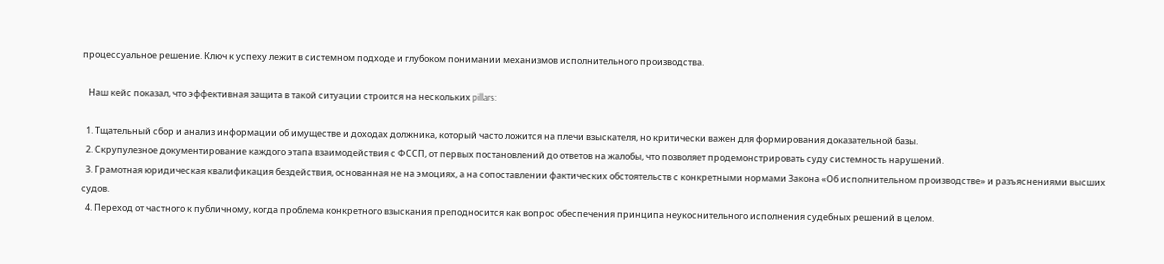процессуальное решение. Ключ к успеху лежит в системном подходе и глубоком понимании механизмов исполнительного производства.

   Наш кейс показал, что эффективная защита в такой ситуации строится на нескольких pillars:

  1. Тщательный сбор и анализ информации об имуществе и доходах должника, который часто ложится на плечи взыскателя, но критически важен для формирования доказательной базы.
  2. Скрупулезное документирование каждого этапа взаимодействия с ФССП, от первых постановлений до ответов на жалобы, что позволяет продемонстрировать суду системность нарушений.
  3. Грамотная юридическая квалификация бездействия, основанная не на эмоциях, а на сопоставлении фактических обстоятельств с конкретными нормами Закона «Об исполнительном производстве» и разъяснениями высших судов.
  4. Переход от частного к публичному, когда проблема конкретного взыскания преподносится как вопрос обеспечения принципа неукоснительного исполнения судебных решений в целом.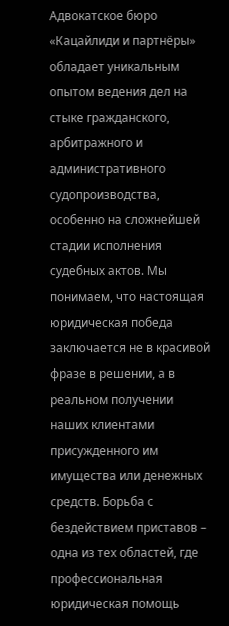Адвокатское бюро «Кацайлиди и партнёры» обладает уникальным опытом ведения дел на стыке гражданского, арбитражного и административного судопроизводства, особенно на сложнейшей стадии исполнения судебных актов. Мы понимаем, что настоящая юридическая победа заключается не в красивой фразе в решении, а в реальном получении наших клиентами присужденного им имущества или денежных средств. Борьба с бездействием приставов – одна из тех областей, где профессиональная юридическая помощь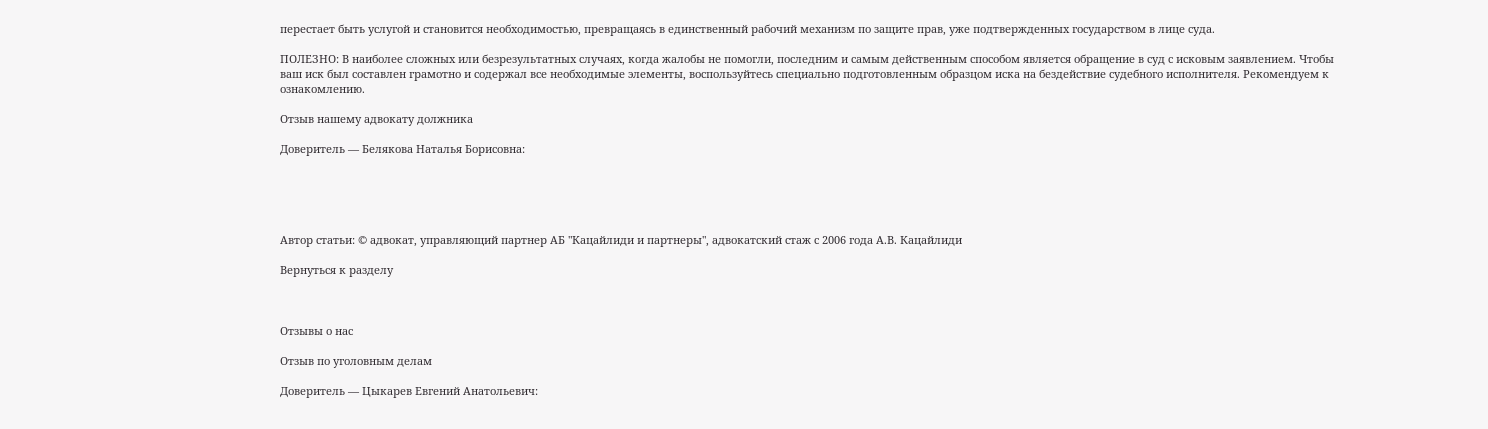перестает быть услугой и становится необходимостью, превращаясь в единственный рабочий механизм по защите прав, уже подтвержденных государством в лице суда.

ПОЛЕЗНО: В наиболее сложных или безрезультатных случаях, когда жалобы не помогли, последним и самым действенным способом является обращение в суд с исковым заявлением. Чтобы ваш иск был составлен грамотно и содержал все необходимые элементы, воспользуйтесь специально подготовленным образцом иска на бездействие судебного исполнителя. Рекомендуем к ознакомлению.

Отзыв нашему адвокату должника

Доверитель — Белякова Наталья Борисовна:





Автор статьи: © адвокат, управляющий партнер АБ "Кацайлиди и партнеры", адвокатский стаж с 2006 года А.В. Кацайлиди

Вернуться к разделу



Отзывы о нас

Отзыв по уголовным делам

Доверитель — Цыкарев Евгений Анатольевич: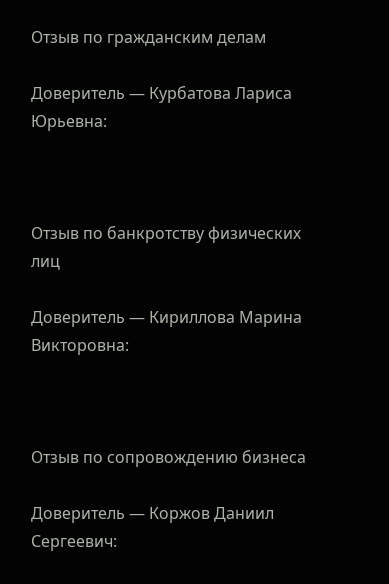Отзыв по гражданским делам

Доверитель — Курбатова Лариса Юрьевна:



Отзыв по банкротству физических лиц

Доверитель — Кириллова Марина Викторовна:



Отзыв по сопровождению бизнеса

Доверитель — Коржов Даниил Сергеевич: